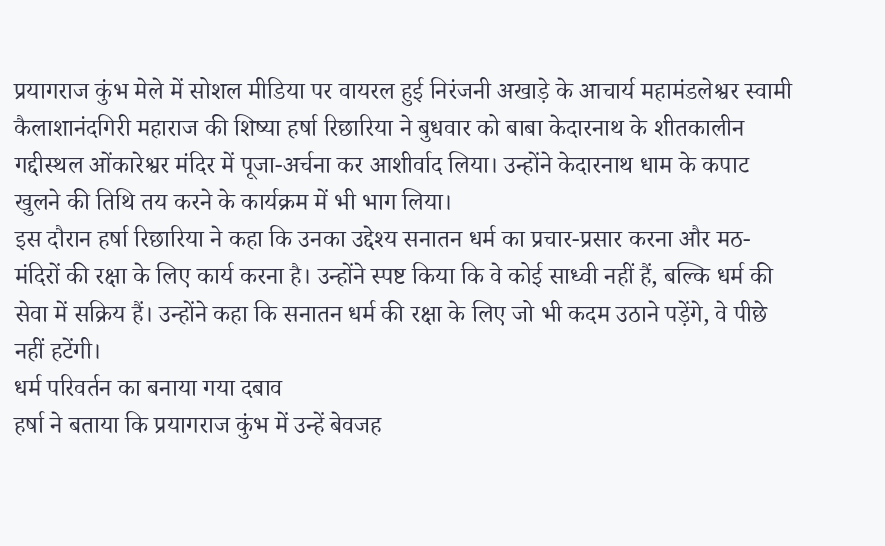प्रयागराज कुंभ मेले में सोशल मीडिया पर वायरल हुई निरंजनी अखाड़े के आचार्य महामंडलेश्वर स्वामी कैलाशानंदगिरी महाराज की शिष्या हर्षा रिछारिया ने बुधवार को बाबा केदारनाथ के शीतकालीन गद्दीस्थल ओंकारेश्वर मंदिर में पूजा-अर्चना कर आशीर्वाद लिया। उन्होंने केदारनाथ धाम के कपाट खुलने की तिथि तय करने के कार्यक्रम में भी भाग लिया।
इस दौरान हर्षा रिछारिया ने कहा कि उनका उद्देश्य सनातन धर्म का प्रचार-प्रसार करना और मठ-मंदिरों की रक्षा के लिए कार्य करना है। उन्होंने स्पष्ट किया कि वे कोई साध्वी नहीं हैं, बल्कि धर्म की सेवा में सक्रिय हैं। उन्होंने कहा कि सनातन धर्म की रक्षा के लिए जो भी कदम उठाने पड़ेंगे, वे पीछे नहीं हटेंगी।
धर्म परिवर्तन का बनाया गया दबाव
हर्षा ने बताया कि प्रयागराज कुंभ में उन्हें बेवजह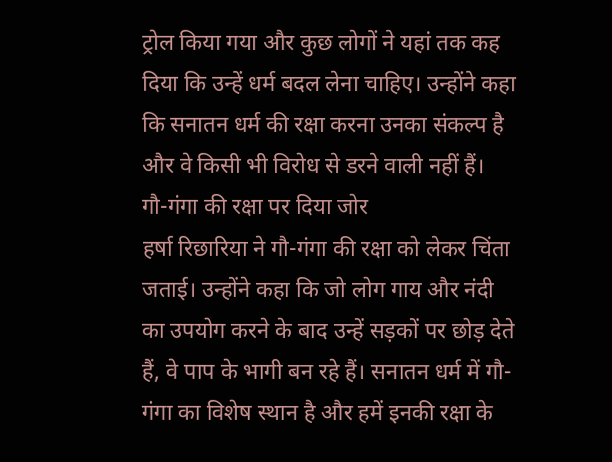ट्रोल किया गया और कुछ लोगों ने यहां तक कह दिया कि उन्हें धर्म बदल लेना चाहिए। उन्होंने कहा कि सनातन धर्म की रक्षा करना उनका संकल्प है और वे किसी भी विरोध से डरने वाली नहीं हैं।
गौ-गंगा की रक्षा पर दिया जोर
हर्षा रिछारिया ने गौ-गंगा की रक्षा को लेकर चिंता जताई। उन्होंने कहा कि जो लोग गाय और नंदी का उपयोग करने के बाद उन्हें सड़कों पर छोड़ देते हैं, वे पाप के भागी बन रहे हैं। सनातन धर्म में गौ-गंगा का विशेष स्थान है और हमें इनकी रक्षा के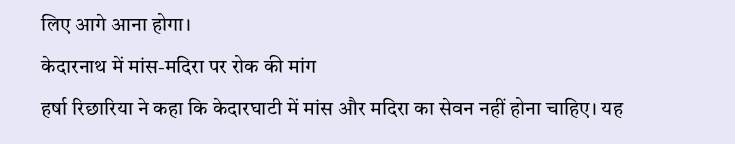लिए आगे आना होगा।
केदारनाथ में मांस-मदिरा पर रोक की मांग
हर्षा रिछारिया ने कहा कि केदारघाटी में मांस और मदिरा का सेवन नहीं होना चाहिए। यह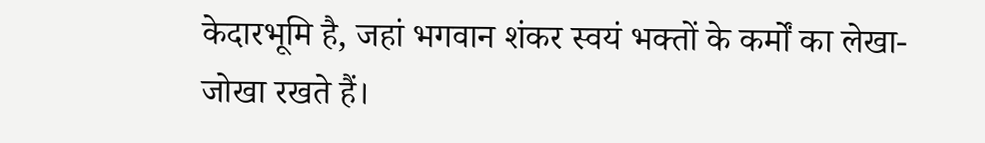केदारभूमि है, जहां भगवान शंकर स्वयं भक्तों के कर्मों का लेखा-जोखा रखते हैं।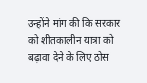उन्होंने मांग की कि सरकार को शीतकालीन यात्रा को बढ़ावा देने के लिए ठोस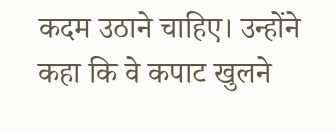कदम उठाने चाहिए। उन्होंने कहा कि वे कपाट खुलने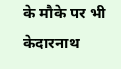के मौके पर भी केदारनाथ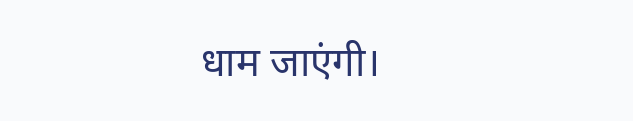धाम जाएंगी।